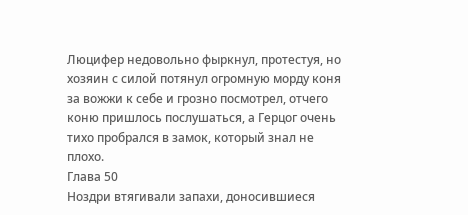Люцифер недовольно фыркнул, протестуя, но хозяин с силой потянул огромную морду коня за вожжи к себе и грозно посмотрел, отчего коню пришлось послушаться, а Герцог очень тихо пробрался в замок, который знал не плохо.
Глава 50
Ноздри втягивали запахи, доносившиеся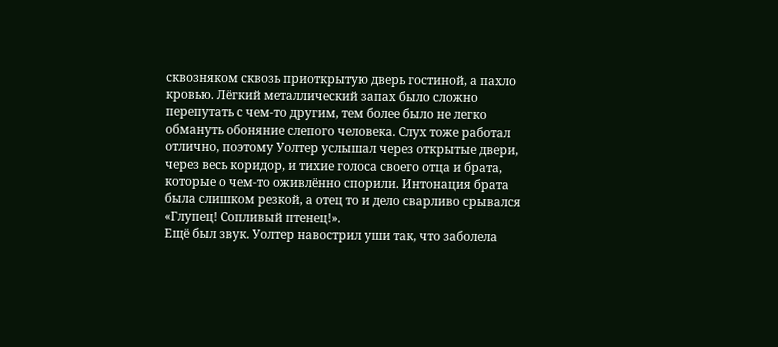сквозняком сквозь приоткрытую дверь гостиной, а пахло кровью. Лёгкий металлический запах было сложно перепутать с чем-то другим, тем более было не легко обмануть обоняние слепого человека. Слух тоже работал отлично, поэтому Уолтер услышал через открытые двери, через весь коридор, и тихие голоса своего отца и брата, которые о чем-то оживлённо спорили. Интонация брата была слишком резкой, а отец то и дело сварливо срывался «Глупец! Сопливый птенец!».
Ещё был звук. Уолтер навострил уши так, что заболела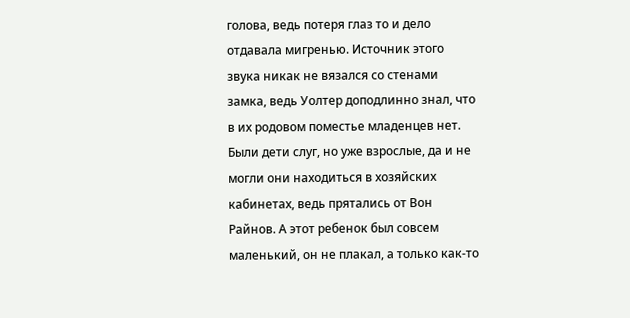голова, ведь потеря глаз то и дело отдавала мигренью. Источник этого звука никак не вязался со стенами замка, ведь Уолтер доподлинно знал, что в их родовом поместье младенцев нет. Были дети слуг, но уже взрослые, да и не могли они находиться в хозяйских кабинетах, ведь прятались от Вон Райнов. А этот ребенок был совсем маленький, он не плакал, а только как-то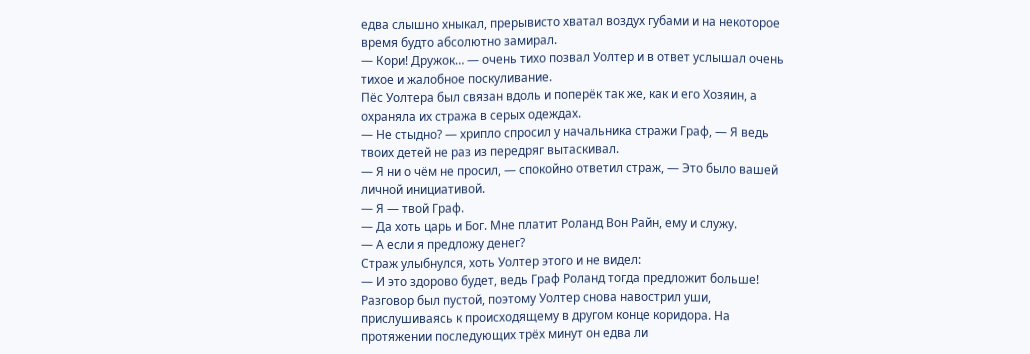едва слышно хныкал, прерывисто хватал воздух губами и на некоторое время будто абсолютно замирал.
— Кори! Дружок… — очень тихо позвал Уолтер и в ответ услышал очень тихое и жалобное поскуливание.
Пёс Уолтера был связан вдоль и поперёк так же, как и его Хозяин, а охраняла их стража в серых одеждах.
— Не стыдно? — хрипло спросил у начальника стражи Граф, — Я ведь твоих детей не раз из передряг вытаскивал.
— Я ни о чём не просил, — спокойно ответил страж, — Это было вашей личной инициативой.
— Я — твой Граф.
— Да хоть царь и Бог. Мне платит Роланд Вон Райн, ему и служу.
— А если я предложу денег?
Страж улыбнулся, хоть Уолтер этого и не видел:
— И это здорово будет, ведь Граф Роланд тогда предложит больше!
Разговор был пустой, поэтому Уолтер снова навострил уши, прислушиваясь к происходящему в другом конце коридора. На протяжении последующих трёх минут он едва ли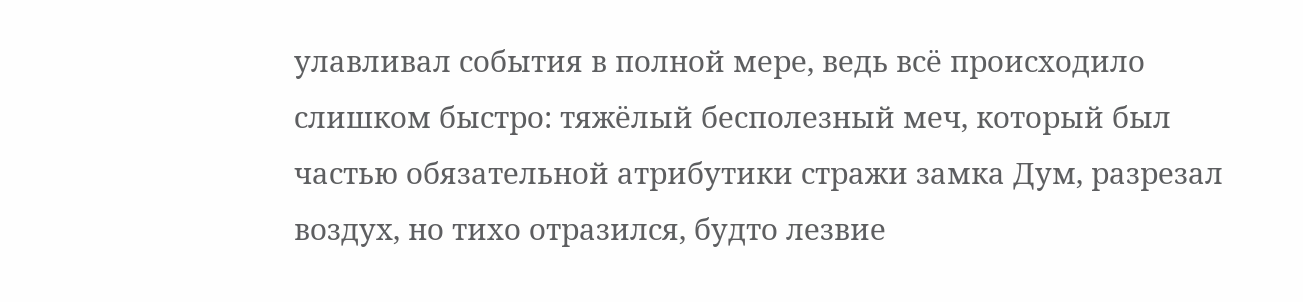улавливал события в полной мере, ведь всё происходило слишком быстро: тяжёлый бесполезный меч, который был частью обязательной атрибутики стражи замка Дум, разрезал воздух, но тихо отразился, будто лезвие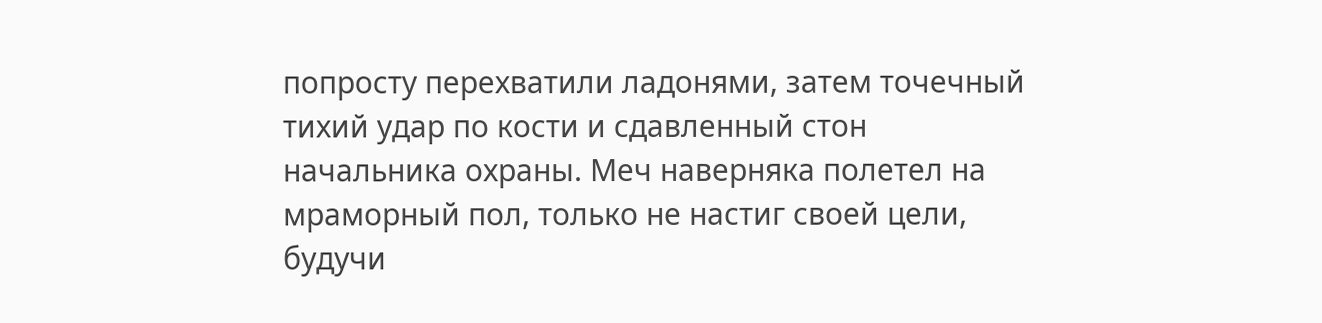попросту перехватили ладонями, затем точечный тихий удар по кости и сдавленный стон начальника охраны. Меч наверняка полетел на мраморный пол, только не настиг своей цели, будучи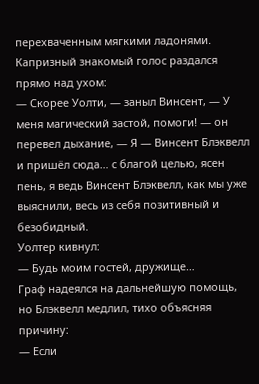перехваченным мягкими ладонями.
Капризный знакомый голос раздался прямо над ухом:
— Скорее Уолти, — заныл Винсент, — У меня магический застой, помоги! — он перевел дыхание, — Я — Винсент Блэквелл и пришёл сюда… с благой целью, ясен пень, я ведь Винсент Блэквелл, как мы уже выяснили, весь из себя позитивный и безобидный.
Уолтер кивнул:
— Будь моим гостей, дружище…
Граф надеялся на дальнейшую помощь, но Блэквелл медлил, тихо объясняя причину:
— Если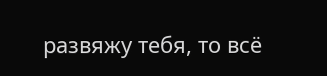развяжу тебя, то всё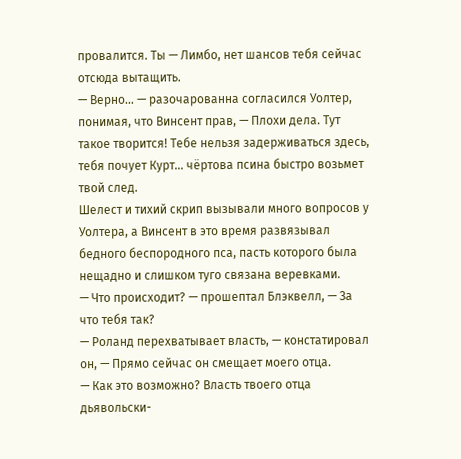провалится. Ты — Лимбо, нет шансов тебя сейчас отсюда вытащить.
— Верно… — разочарованна согласился Уолтер, понимая, что Винсент прав, — Плохи дела. Тут такое творится! Тебе нельзя задерживаться здесь, тебя почует Курт… чёртова псина быстро возьмет твой след.
Шелест и тихий скрип вызывали много вопросов у Уолтера, а Винсент в это время развязывал бедного беспородного пса, пасть которого была нещадно и слишком туго связана веревками.
— Что происходит? — прошептал Блэквелл, — За что тебя так?
— Роланд перехватывает власть, — констатировал он, — Прямо сейчас он смещает моего отца.
— Как это возможно? Власть твоего отца дьявольски-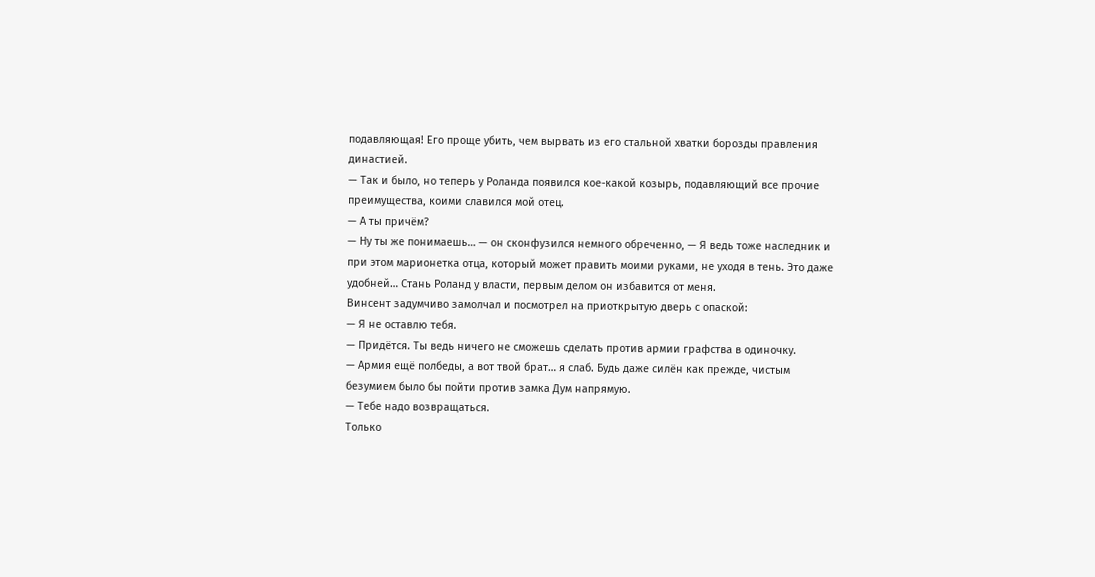подавляющая! Его проще убить, чем вырвать из его стальной хватки борозды правления династией.
— Так и было, но теперь у Роланда появился кое-какой козырь, подавляющий все прочие преимущества, коими славился мой отец.
— А ты причём?
— Ну ты же понимаешь… — он сконфузился немного обреченно, — Я ведь тоже наследник и при этом марионетка отца, который может править моими руками, не уходя в тень. Это даже удобней… Стань Роланд у власти, первым делом он избавится от меня.
Винсент задумчиво замолчал и посмотрел на приоткрытую дверь с опаской:
— Я не оставлю тебя.
— Придётся. Ты ведь ничего не сможешь сделать против армии графства в одиночку.
— Армия ещё полбеды, а вот твой брат… я слаб. Будь даже силён как прежде, чистым безумием было бы пойти против замка Дум напрямую.
— Тебе надо возвращаться.
Только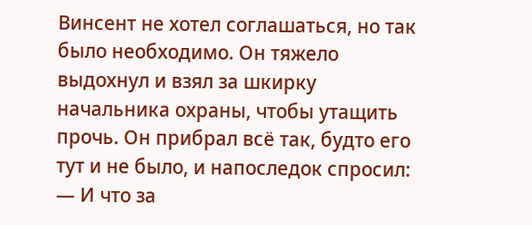Винсент не хотел соглашаться, но так было необходимо. Он тяжело выдохнул и взял за шкирку начальника охраны, чтобы утащить прочь. Он прибрал всё так, будто его тут и не было, и напоследок спросил:
— И что за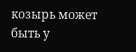козырь может быть у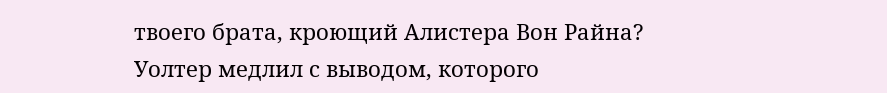твоего брата, кроющий Алистера Вон Райна?
Уолтер медлил с выводом, которого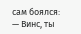сам боялся:
— Винс, ты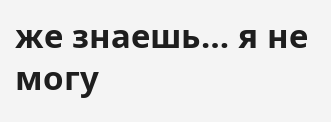же знаешь… я не могу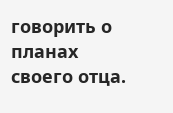говорить о планах своего отца.